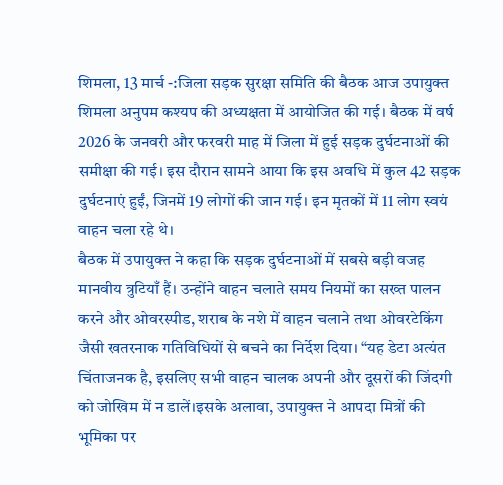शिमला, 13 मार्च -:जिला सड़क सुरक्षा समिति की बैठक आज उपायुक्त शिमला अनुपम कश्यप की अध्यक्षता में आयोजित की गई। बैठक में वर्ष 2026 के जनवरी और फरवरी माह में जिला में हुई सड़क दुर्घटनाओं की समीक्षा की गई। इस दौरान सामने आया कि इस अवधि में कुल 42 सड़क दुर्घटनाएं हुईं, जिनमें 19 लोगों की जान गई। इन मृतकों में 11 लोग स्वयं वाहन चला रहे थे।
बैठक में उपायुक्त ने कहा कि सड़क दुर्घटनाओं में सबसे बड़ी वजह मानवीय त्रुटियाँ हैं। उन्होंने वाहन चलाते समय नियमों का सख्त पालन करने और ओवरस्पीड, शराब के नशे में वाहन चलाने तथा ओवरटेकिंग जैसी खतरनाक गतिविधियों से बचने का निर्देश दिया। “यह डेटा अत्यंत चिंताजनक है, इसलिए सभी वाहन चालक अपनी और दूसरों की जिंदगी को जोखिम में न डालें।इसके अलावा, उपायुक्त ने आपदा मित्रों की भूमिका पर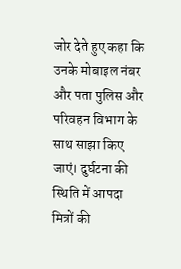जोर देते हुए कहा कि उनके मोबाइल नंबर और पता पुलिस और परिवहन विभाग के साथ साझा किए जाएं। दुर्घटना की स्थिति में आपदा मित्रों की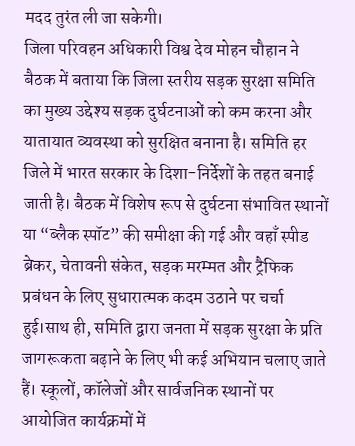मदद तुरंत ली जा सकेगी।
जिला परिवहन अधिकारी विश्व देव मोहन चौहान ने बैठक में बताया कि जिला स्तरीय सड़क सुरक्षा समिति का मुख्य उद्देश्य सड़क दुर्घटनाओं को कम करना और यातायात व्यवस्था को सुरक्षित बनाना है। समिति हर जिले में भारत सरकार के दिशा-निर्देशों के तहत बनाई जाती है। बैठक में विशेष रूप से दुर्घटना संभावित स्थानों या “ब्लैक स्पॉट” की समीक्षा की गई और वहाँ स्पीड ब्रेकर, चेतावनी संकेत, सड़क मरम्मत और ट्रैफिक प्रबंधन के लिए सुधारात्मक कदम उठाने पर चर्चा हुई।साथ ही, समिति द्वारा जनता में सड़क सुरक्षा के प्रति जागरूकता बढ़ाने के लिए भी कई अभियान चलाए जाते हैं। स्कूलों, कॉलेजों और सार्वजनिक स्थानों पर आयोजित कार्यक्रमों में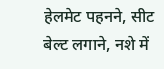हेलमेट पहनने, सीट बेल्ट लगाने, नशे में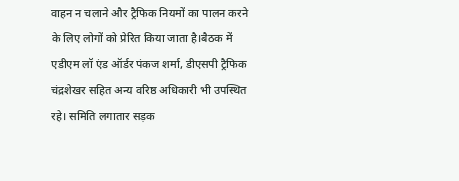वाहन न चलाने और ट्रैफिक नियमों का पालन करने के लिए लोगों को प्रेरित किया जाता है।बैठक में एडीएम लॉ एंड ऑर्डर पंकज शर्मा, डीएसपी ट्रैफिक चंद्रशेखर सहित अन्य वरिष्ठ अधिकारी भी उपस्थित रहे। समिति लगातार सड़क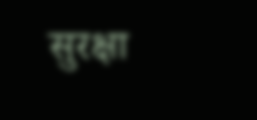सुरक्षा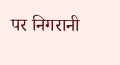पर निगरानी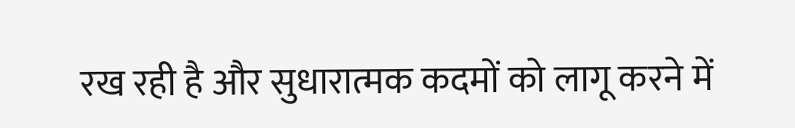रख रही है और सुधारात्मक कदमों को लागू करने में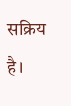सक्रिय है।